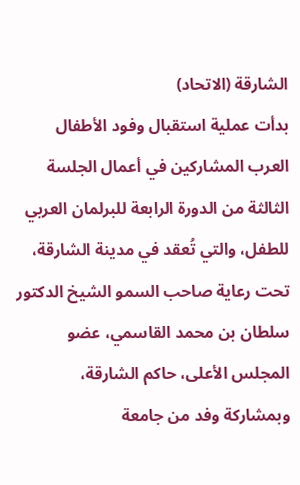الشارقة (الاتحاد)
بدأت عملية استقبال وفود الأطفال العرب المشاركين في أعمال الجلسة الثالثة من الدورة الرابعة للبرلمان العربي للطفل، والتي تُعقد في مدينة الشارقة، تحت رعاية صاحب السمو الشيخ الدكتور سلطان بن محمد القاسمي، عضو المجلس الأعلى، حاكم الشارقة، وبمشاركة وفد من جامعة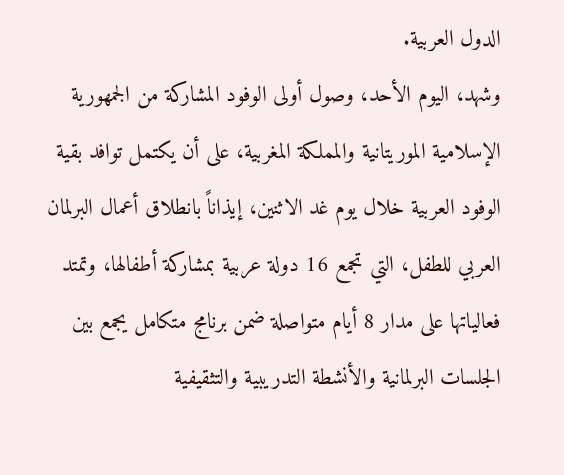الدول العربية.
وشهد، اليوم الأحد، وصول أولى الوفود المشاركة من الجمهورية الإسلامية الموريتانية والمملكة المغربية، على أن يكتمل توافد بقية الوفود العربية خلال يوم غد الاثنين، إيذاناً بانطلاق أعمال البرلمان العربي للطفل، التي تجمع 16 دولة عربية بمشاركة أطفالها، وتمتد فعالياتها على مدار 8 أيام متواصلة ضمن برنامج متكامل يجمع بين الجلسات البرلمانية والأنشطة التدريبية والتثقيفية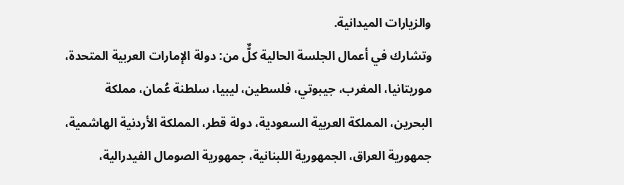والزيارات الميدانية.
وتشارك في أعمال الجلسة الحالية كلٌّ من: دولة الإمارات العربية المتحدة، موريتانيا، المغرب، جيبوتي، فلسطين، ليبيا، سلطنة عُمان، مملكة البحرين، المملكة العربية السعودية، دولة قطر، المملكة الأردنية الهاشمية، جمهورية العراق، الجمهورية اللبنانية، جمهورية الصومال الفيدرالية،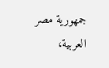جمهورية مصر العربية،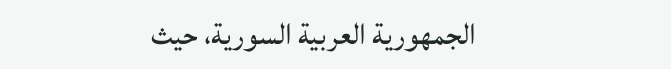الجمهورية العربية السورية، حيث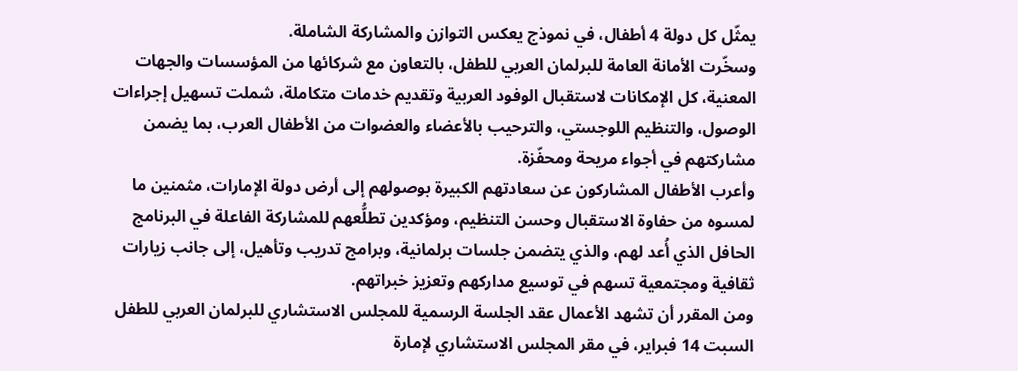يمثّل كل دولة 4 أطفال، في نموذج يعكس التوازن والمشاركة الشاملة.
وسخّرت الأمانة العامة للبرلمان العربي للطفل، بالتعاون مع شركائها من المؤسسات والجهات المعنية، كل الإمكانات لاستقبال الوفود العربية وتقديم خدمات متكاملة، شملت تسهيل إجراءات الوصول، والتنظيم اللوجستي، والترحيب بالأعضاء والعضوات من الأطفال العرب، بما يضمن مشاركتهم في أجواء مريحة ومحفّزة.
وأعرب الأطفال المشاركون عن سعادتهم الكبيرة بوصولهم إلى أرض دولة الإمارات، مثمنين ما لمسوه من حفاوة الاستقبال وحسن التنظيم، ومؤكدين تطلُّعهم للمشاركة الفاعلة في البرنامج الحافل الذي أُعد لهم، والذي يتضمن جلسات برلمانية، وبرامج تدريب وتأهيل، إلى جانب زيارات ثقافية ومجتمعية تسهم في توسيع مداركهم وتعزيز خبراتهم.
ومن المقرر أن تشهد الأعمال عقد الجلسة الرسمية للمجلس الاستشاري للبرلمان العربي للطفل السبت 14 فبراير، في مقر المجلس الاستشاري لإمارة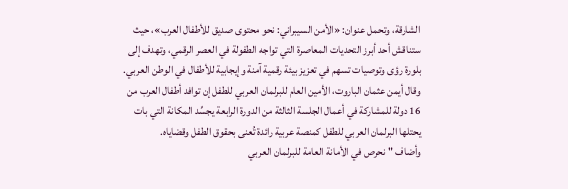الشارقة، وتحمل عنوان: «الأمن السيبراني: نحو محتوى صديق للأطفال العرب»، حيث ستناقش أحد أبرز التحديات المعاصرة التي تواجه الطفولة في العصر الرقمي، وتهدف إلى بلورة رؤى وتوصيات تسهم في تعزيز بيئة رقمية آمنة وإيجابية للأطفال في الوطن العربي.
وقال أيمن عثمان الباروت، الأمين العام للبرلمان العربي للطفل إن توافد أطفال العرب من 16 دولة للمشاركة في أعمال الجلسة الثالثة من الدورة الرابعة يجسِّد المكانة التي بات يحتلها البرلمان العربي للطفل كمنصة عربية رائدة تُعنى بحقوق الطفل وقضاياه.
وأضاف "نحرص في الأمانة العامة للبرلمان العربي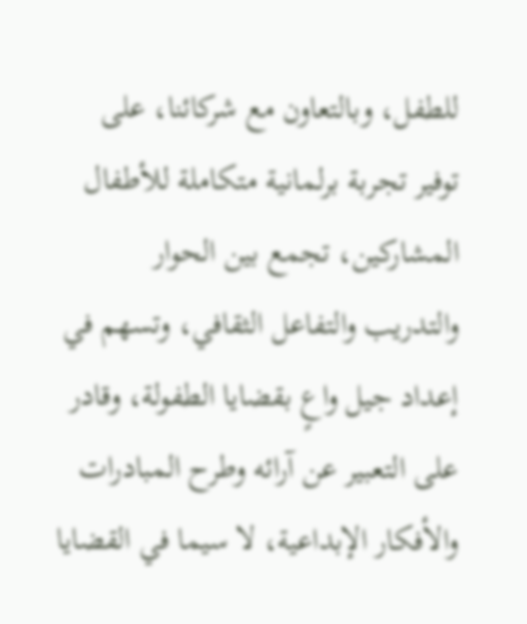للطفل، وبالتعاون مع شركائنا، على توفير تجربة برلمانية متكاملة للأطفال المشاركين، تجمع بين الحوار والتدريب والتفاعل الثقافي، وتسهم في إعداد جيل واعٍ بقضايا الطفولة، وقادر على التعبير عن آرائه وطرح المبادرات والأفكار الإبداعية، لا سيما في القضايا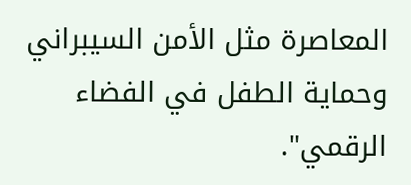المعاصرة مثل الأمن السيبراني وحماية الطفل في الفضاء الرقمي".